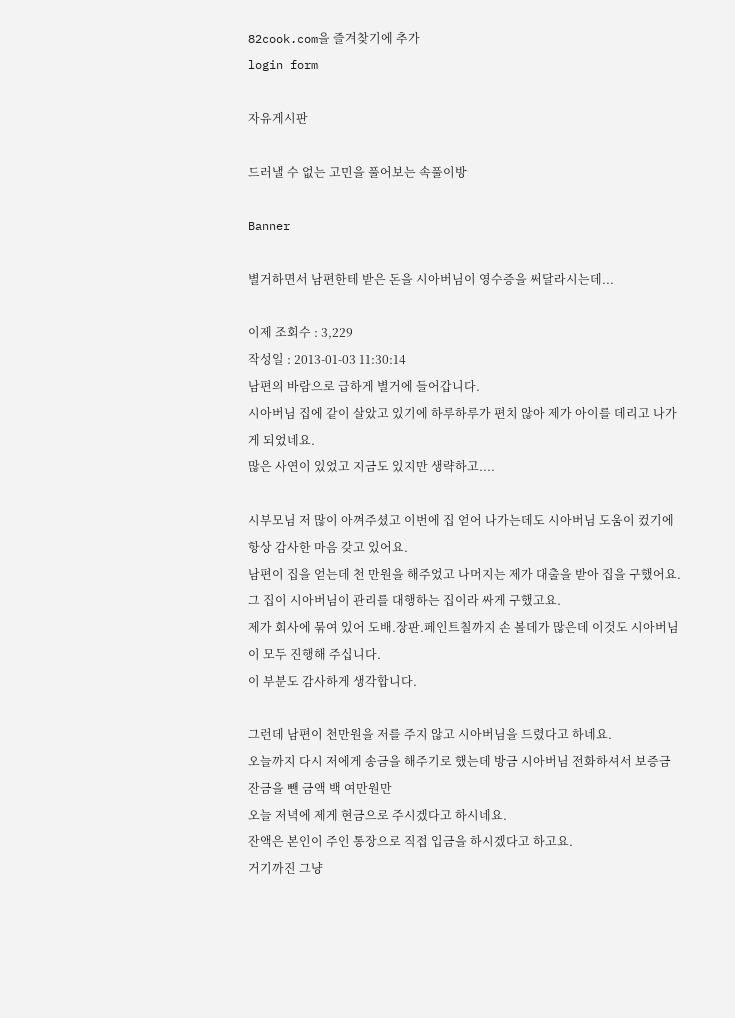82cook.com을 즐겨찾기에 추가
login form

자유게시판

드러낼 수 없는 고민을 풀어보는 속풀이방

Banner

별거하면서 남편한테 받은 돈을 시아버님이 영수증을 써달라시는데...

이제 조회수 : 3,229
작성일 : 2013-01-03 11:30:14
남편의 바람으로 급하게 별거에 들어갑니다.
시아버님 집에 같이 살았고 있기에 하루하루가 편치 않아 제가 아이를 데리고 나가게 되었네요.
많은 사연이 있었고 지금도 있지만 생략하고....

시부모님 저 많이 아껴주셨고 이번에 집 얻어 나가는데도 시아버님 도움이 컸기에 항상 감사한 마음 갖고 있어요.
남편이 집을 얻는데 천 만원을 해주었고 나머지는 제가 대출을 받아 집을 구했어요.
그 집이 시아버님이 관리를 대행하는 집이라 싸게 구했고요.
제가 회사에 묶여 있어 도배.장판.페인트칠까지 손 볼데가 많은데 이것도 시아버님이 모두 진행해 주십니다.
이 부분도 감사하게 생각합니다.

그런데 남편이 천만원을 저를 주지 않고 시아버님을 드렸다고 하네요.
오늘까지 다시 저에게 송금을 해주기로 했는데 방금 시아버님 전화하셔서 보증금 잔금을 뺀 금액 백 여만원만
오늘 저녁에 제게 현금으로 주시겠다고 하시네요.
잔액은 본인이 주인 통장으로 직접 입금을 하시겠다고 하고요.
거기까진 그냥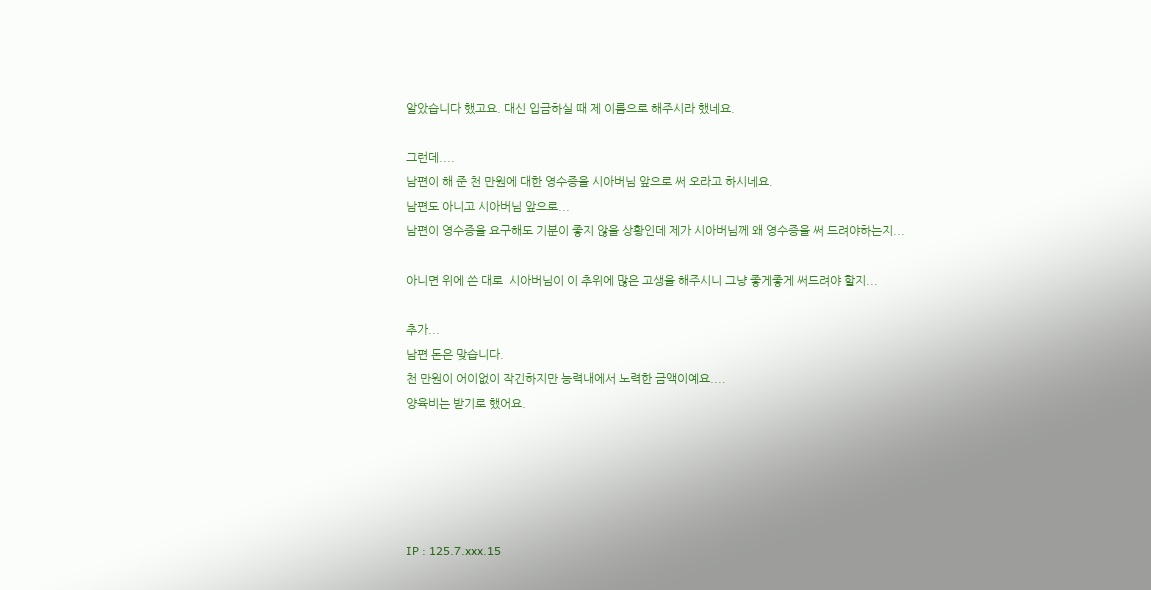알았습니다 했고요. 대신 입금하실 때 제 이름으로 해주시라 했네요.

그런데....
남편이 해 준 천 만원에 대한 영수증을 시아버님 앞으로 써 오라고 하시네요.
남편도 아니고 시아버님 앞으로...
남편이 영수증을 요구해도 기분이 좋지 않을 상황인데 제가 시아버님께 왜 영수증을 써 드려야하는지...

아니면 위에 쓴 대로  시아버님이 이 추위에 많은 고생을 해주시니 그냥 좋게좋게 써드려야 할지...

추가...
남편 돈은 맞습니다.
천 만원이 어이없이 작긴하지만 능력내에서 노력한 금액이예요....
양육비는 받기로 했어요.





IP : 125.7.xxx.15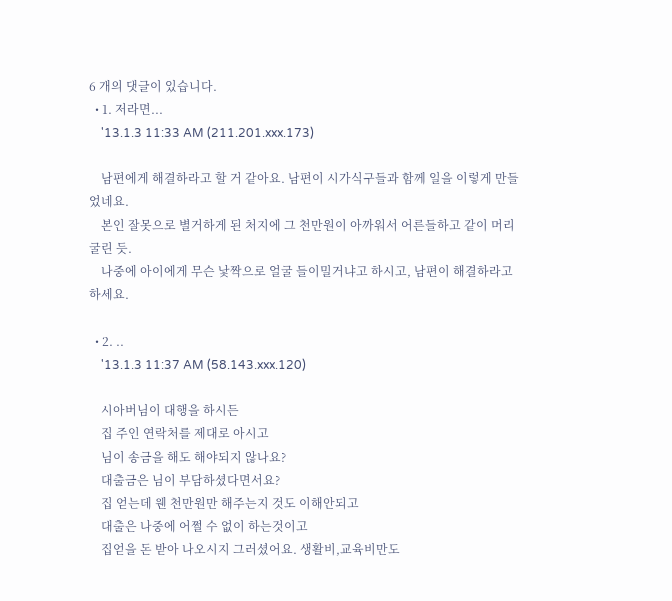6 개의 댓글이 있습니다.
  • 1. 저라면...
    '13.1.3 11:33 AM (211.201.xxx.173)

    남편에게 해결하라고 할 거 같아요. 남편이 시가식구들과 함께 일을 이렇게 만들었네요.
    본인 잘못으로 별거하게 된 처지에 그 천만원이 아까워서 어른들하고 같이 머리 굴린 듯.
    나중에 아이에게 무슨 낯짝으로 얼굴 들이밀거냐고 하시고, 남편이 해결하라고 하세요.

  • 2. ..
    '13.1.3 11:37 AM (58.143.xxx.120)

    시아버님이 대행을 하시든
    집 주인 연락처를 제대로 아시고
    님이 송금을 해도 해야되지 않나요?
    대출금은 님이 부담하셨다면서요?
    집 얻는데 웬 천만원만 해주는지 것도 이해안되고
    대출은 나중에 어쩔 수 없이 하는것이고
    집얻을 돈 받아 나오시지 그러셨어요. 생활비,교육비만도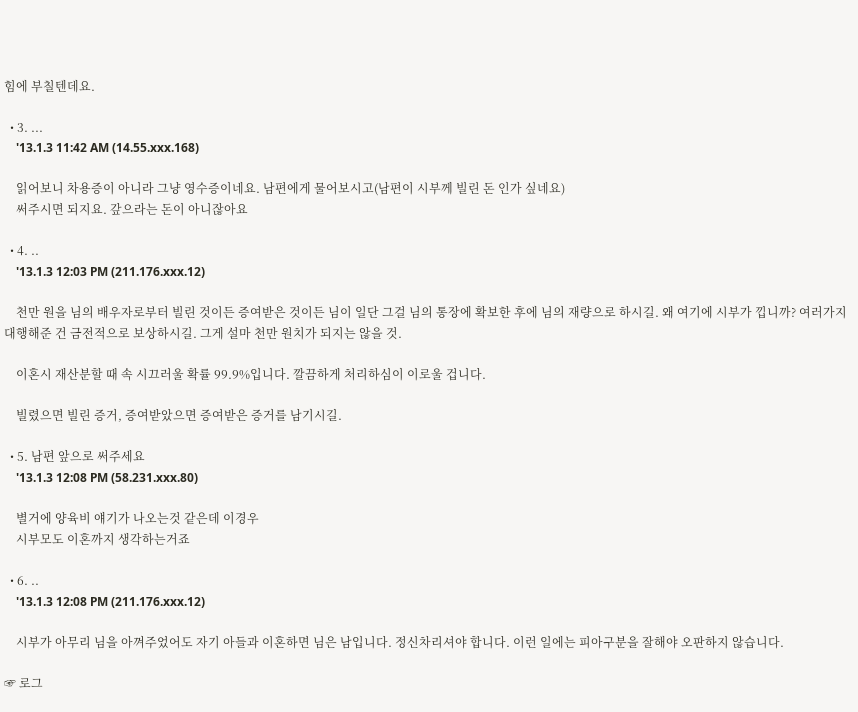힘에 부칠텐데요.

  • 3. ...
    '13.1.3 11:42 AM (14.55.xxx.168)

    읽어보니 차용증이 아니라 그냥 영수증이네요. 남편에게 물어보시고(남편이 시부께 빌린 돈 인가 싶네요)
    써주시면 되지요. 갚으라는 돈이 아니잖아요

  • 4. ..
    '13.1.3 12:03 PM (211.176.xxx.12)

    천만 원을 님의 배우자로부터 빌린 것이든 증여받은 것이든 님이 일단 그걸 님의 통장에 확보한 후에 님의 재량으로 하시길. 왜 여기에 시부가 낍니까? 여러가지 대행해준 건 금전적으로 보상하시길. 그게 설마 천만 원치가 되지는 않을 것.

    이혼시 재산분할 때 속 시끄러울 확률 99.9%입니다. 깔끔하게 처리하심이 이로울 겁니다.

    빌렸으면 빌린 증거, 증여받았으면 증여받은 증거를 남기시길.

  • 5. 남편 앞으로 써주세요
    '13.1.3 12:08 PM (58.231.xxx.80)

    별거에 양육비 얘기가 나오는것 같은데 이경우
    시부모도 이혼까지 생각하는거죠

  • 6. ..
    '13.1.3 12:08 PM (211.176.xxx.12)

    시부가 아무리 님을 아껴주었어도 자기 아들과 이혼하면 님은 남입니다. 정신차리셔야 합니다. 이런 일에는 피아구분을 잘해야 오판하지 않습니다.

☞ 로그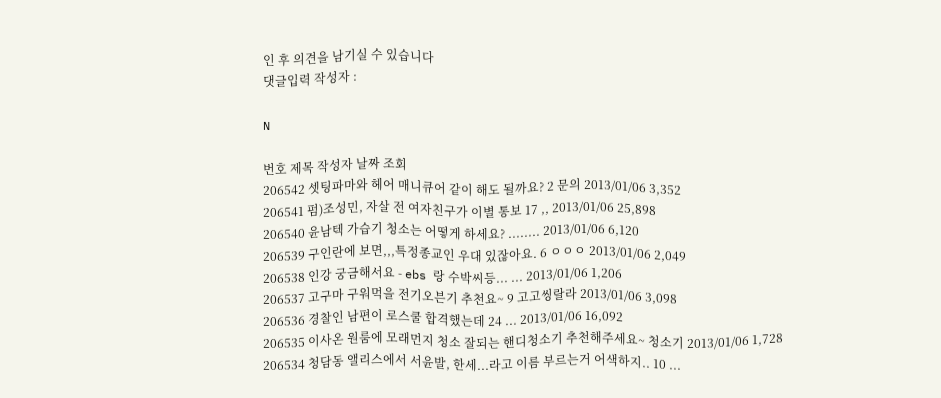인 후 의견을 남기실 수 있습니다
댓글입력 작성자 :

N

번호 제목 작성자 날짜 조회
206542 셋팅파마와 헤어 매니큐어 같이 해도 될까요? 2 문의 2013/01/06 3,352
206541 펌)조성민, 자살 전 여자친구가 이별 통보 17 ,, 2013/01/06 25,898
206540 윤남텍 가습기 청소는 어떻게 하세요? ........ 2013/01/06 6,120
206539 구인란에 보면,,,특정종교인 우대 있잖아요. 6 ㅇㅇㅇ 2013/01/06 2,049
206538 인강 궁금해서요 - ebs 랑 수박씨등... ... 2013/01/06 1,206
206537 고구마 구워먹을 전기오븐기 추천요~ 9 고고씽랄라 2013/01/06 3,098
206536 경찰인 남편이 로스쿨 합격했는데 24 ... 2013/01/06 16,092
206535 이사온 원룸에 모래먼지 청소 잘되는 핸디청소기 추천해주세요~ 청소기 2013/01/06 1,728
206534 청담동 앨리스에서 서윤발, 한세...라고 이름 부르는거 어색하지.. 10 ...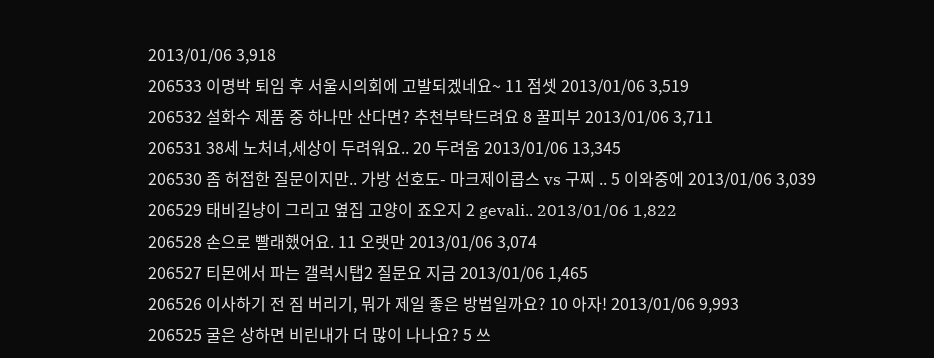2013/01/06 3,918
206533 이명박 퇴임 후 서울시의회에 고발되겠네요~ 11 점셋 2013/01/06 3,519
206532 설화수 제품 중 하나만 산다면? 추천부탁드려요 8 꿀피부 2013/01/06 3,711
206531 38세 노처녀,세상이 두려워요.. 20 두려움 2013/01/06 13,345
206530 좀 허접한 질문이지만.. 가방 선호도- 마크제이콥스 vs 구찌 .. 5 이와중에 2013/01/06 3,039
206529 태비길냥이 그리고 옆집 고양이 죠오지 2 gevali.. 2013/01/06 1,822
206528 손으로 빨래했어요. 11 오랫만 2013/01/06 3,074
206527 티몬에서 파는 갤럭시탭2 질문요 지금 2013/01/06 1,465
206526 이사하기 전 짐 버리기, 뭐가 제일 좋은 방법일까요? 10 아자! 2013/01/06 9,993
206525 굴은 상하면 비린내가 더 많이 나나요? 5 쓰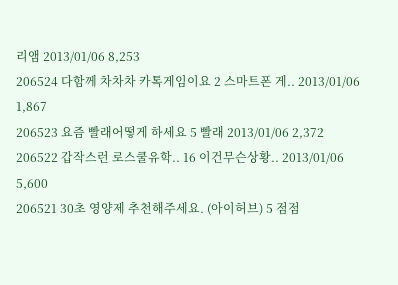리앰 2013/01/06 8,253
206524 다함께 차차차 카톡게임이요 2 스마트폰 게.. 2013/01/06 1,867
206523 요즘 빨래어떻게 하세요 5 빨래 2013/01/06 2,372
206522 갑작스런 로스쿨유학.. 16 이건무슨상황.. 2013/01/06 5,600
206521 30초 영양제 추천해주세요. (아이허브) 5 점점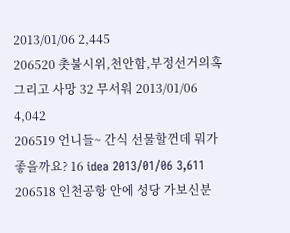2013/01/06 2,445
206520 촛불시위,천안함,부정선거의혹 그리고 사망 32 무서워 2013/01/06 4,042
206519 언니들~ 간식 선물할껀데 뭐가 좋을까요? 16 idea 2013/01/06 3,611
206518 인천공항 안에 성당 가보신분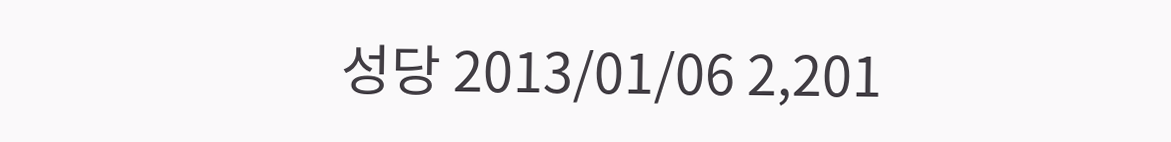성당 2013/01/06 2,201